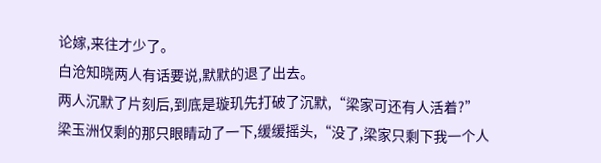论嫁,来往才少了。
白沧知晓两人有话要说,默默的退了出去。
两人沉默了片刻后,到底是璇玑先打破了沉默,“梁家可还有人活着?”
梁玉洲仅剩的那只眼睛动了一下,缓缓摇头,“没了,梁家只剩下我一个人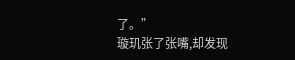了。”
璇玑张了张嘴,却发现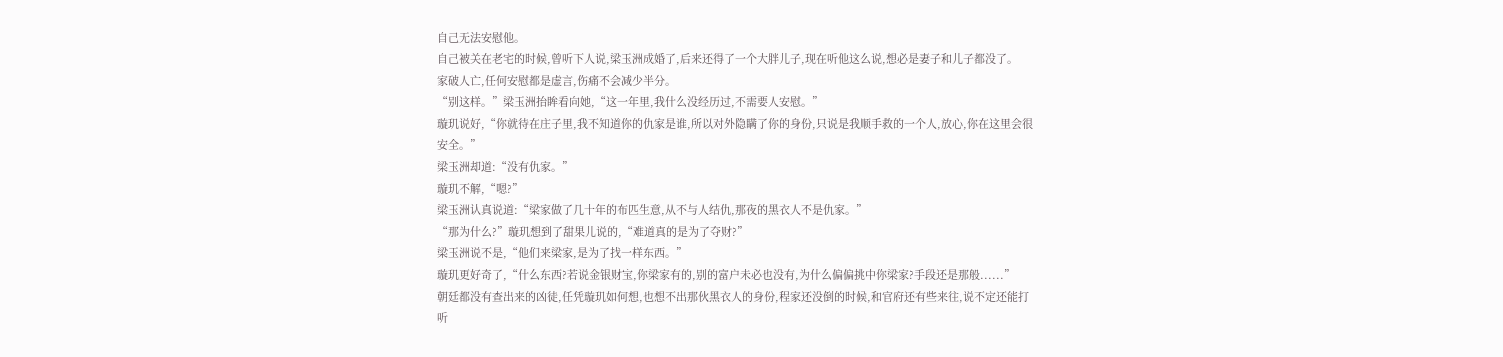自己无法安慰他。
自己被关在老宅的时候,曾听下人说,梁玉洲成婚了,后来还得了一个大胖儿子,现在听他这么说,想必是妻子和儿子都没了。
家破人亡,任何安慰都是虚言,伤痛不会减少半分。
“别这样。”梁玉洲抬眸看向她,“这一年里,我什么没经历过,不需要人安慰。”
璇玑说好,“你就待在庄子里,我不知道你的仇家是谁,所以对外隐瞒了你的身份,只说是我顺手救的一个人,放心,你在这里会很安全。”
梁玉洲却道:“没有仇家。”
璇玑不解,“嗯?”
梁玉洲认真说道:“梁家做了几十年的布匹生意,从不与人结仇,那夜的黑衣人不是仇家。”
“那为什么?”璇玑想到了甜果儿说的,“难道真的是为了夺财?”
梁玉洲说不是,“他们来梁家,是为了找一样东西。”
璇玑更好奇了,“什么东西?若说金银财宝,你梁家有的,别的富户未必也没有,为什么偏偏挑中你梁家?手段还是那般......”
朝廷都没有查出来的凶徒,任凭璇玑如何想,也想不出那伙黑衣人的身份,程家还没倒的时候,和官府还有些来往,说不定还能打听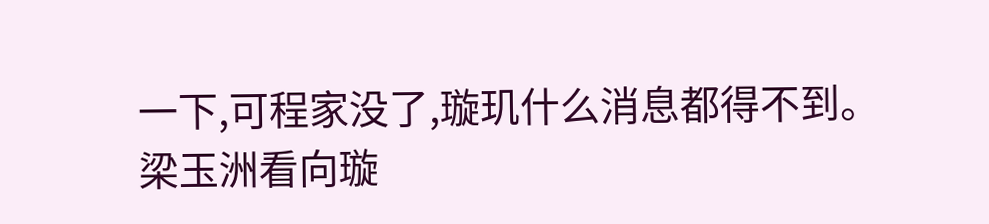一下,可程家没了,璇玑什么消息都得不到。
梁玉洲看向璇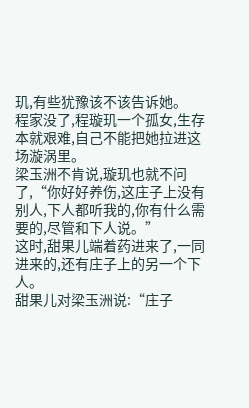玑,有些犹豫该不该告诉她。
程家没了,程璇玑一个孤女,生存本就艰难,自己不能把她拉进这场漩涡里。
梁玉洲不肯说,璇玑也就不问了,“你好好养伤,这庄子上没有别人,下人都听我的,你有什么需要的,尽管和下人说。”
这时,甜果儿端着药进来了,一同进来的,还有庄子上的另一个下人。
甜果儿对梁玉洲说:“庄子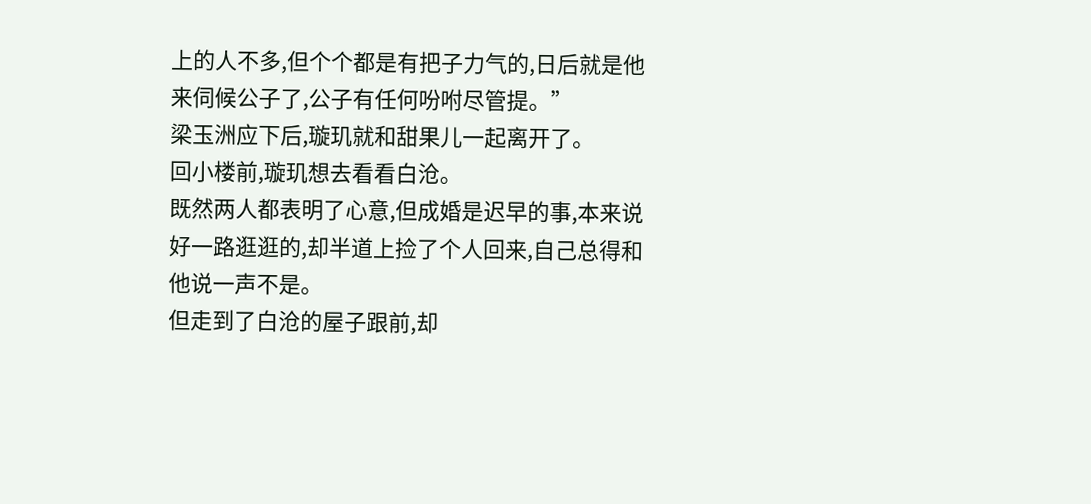上的人不多,但个个都是有把子力气的,日后就是他来伺候公子了,公子有任何吩咐尽管提。”
梁玉洲应下后,璇玑就和甜果儿一起离开了。
回小楼前,璇玑想去看看白沧。
既然两人都表明了心意,但成婚是迟早的事,本来说好一路逛逛的,却半道上捡了个人回来,自己总得和他说一声不是。
但走到了白沧的屋子跟前,却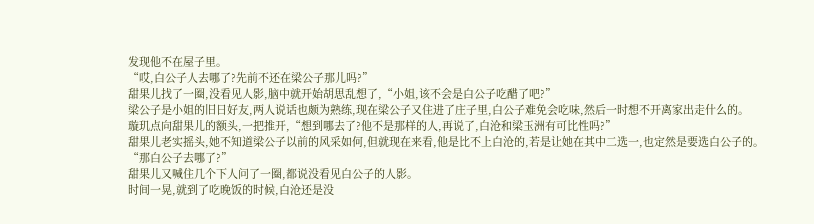发现他不在屋子里。
“哎,白公子人去哪了?先前不还在梁公子那儿吗?”
甜果儿找了一圈,没看见人影,脑中就开始胡思乱想了,“小姐,该不会是白公子吃醋了吧?”
梁公子是小姐的旧日好友,两人说话也颇为熟练,现在梁公子又住进了庄子里,白公子难免会吃味,然后一时想不开离家出走什么的。
璇玑点向甜果儿的额头,一把推开,“想到哪去了?他不是那样的人,再说了,白沧和梁玉洲有可比性吗?”
甜果儿老实摇头,她不知道梁公子以前的风采如何,但就现在来看,他是比不上白沧的,若是让她在其中二选一,也定然是要选白公子的。
“那白公子去哪了?”
甜果儿又喊住几个下人问了一圈,都说没看见白公子的人影。
时间一晃,就到了吃晚饭的时候,白沧还是没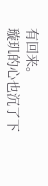有回来。
璇玑的心也沉了下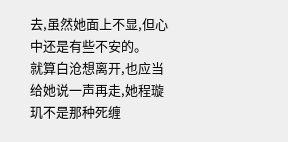去,虽然她面上不显,但心中还是有些不安的。
就算白沧想离开,也应当给她说一声再走,她程璇玑不是那种死缠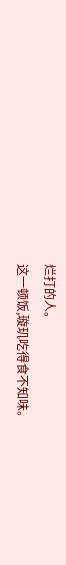烂打的人。
这一顿饭,璇玑吃得食不知味。